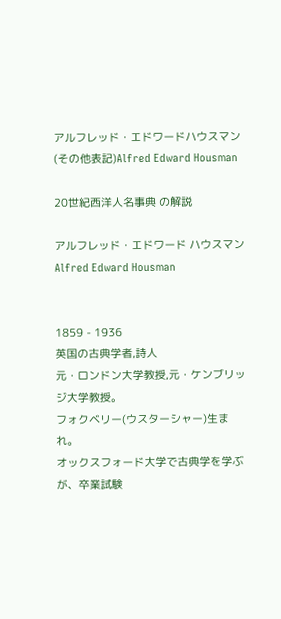アルフレッド・エドワードハウスマン(その他表記)Alfred Edward Housman

20世紀西洋人名事典 の解説

アルフレッド・エドワード ハウスマン
Alfred Edward Housman


1859 - 1936
英国の古典学者,詩人
元・ロンドン大学教授,元・ケンブリッジ大学教授。
フォクベリー(ウスターシャー)生まれ。
オックスフォード大学で古典学を学ぶが、卒業試験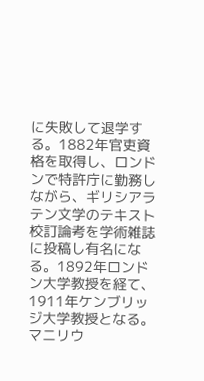に失敗して退学する。1882年官吏資格を取得し、ロンドンで特許庁に勤務しながら、ギリシアラテン文学のテキスト校訂論考を学術雑誌に投稿し有名になる。1892年ロンドン大学教授を経て、1911年ケンブリッジ大学教授となる。マニリウ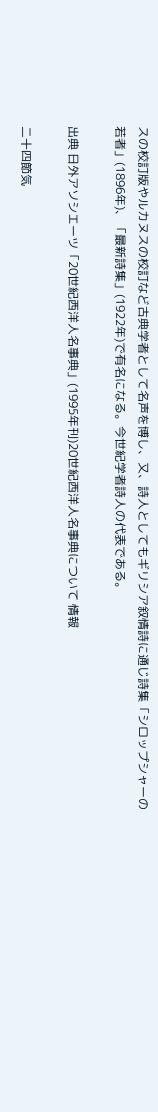スの校訂版やルカヌスの校訂など古典学者として名声を博し、又、詩人としてもギリシア叙情詩に通じ詩集「シロップシャーの若者」(1896年)、「最新詩集」(1922年)で有名になる。今世紀学者詩人の代表である。

出典 日外アソシエーツ「20世紀西洋人名事典」(1995年刊)20世紀西洋人名事典について 情報

二十四節気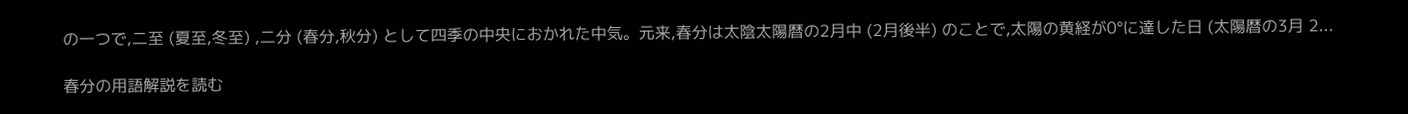の一つで,二至 (夏至,冬至) ,二分 (春分,秋分) として四季の中央におかれた中気。元来,春分は太陰太陽暦の2月中 (2月後半) のことで,太陽の黄経が0°に達した日 (太陽暦の3月 2...

春分の用語解説を読む